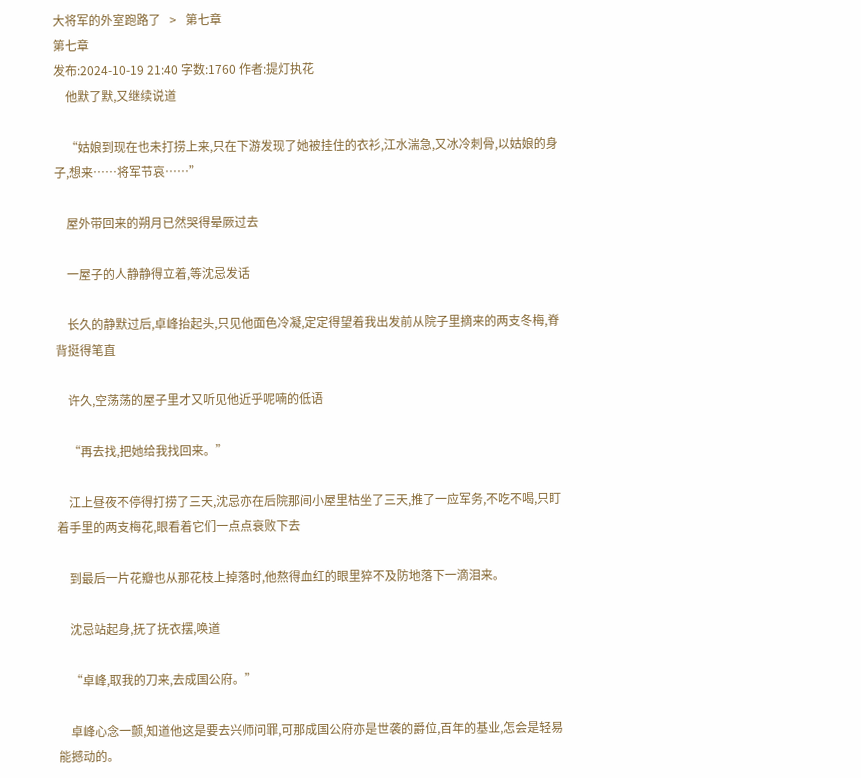大将军的外室跑路了   >   第七章
第七章
发布:2024-10-19 21:40 字数:1760 作者:提灯执花
    他默了默,又继续说道

    “姑娘到现在也未打捞上来,只在下游发现了她被挂住的衣衫,江水湍急,又冰冷刺骨,以姑娘的身子,想来……将军节哀……”

    屋外带回来的朔月已然哭得晕厥过去

    一屋子的人静静得立着,等沈忌发话

    长久的静默过后,卓峰抬起头,只见他面色冷凝,定定得望着我出发前从院子里摘来的两支冬梅,脊背挺得笔直

    许久,空荡荡的屋子里才又听见他近乎呢喃的低语

    “再去找,把她给我找回来。”

    江上昼夜不停得打捞了三天,沈忌亦在后院那间小屋里枯坐了三天,推了一应军务,不吃不喝,只盯着手里的两支梅花,眼看着它们一点点衰败下去

    到最后一片花瓣也从那花枝上掉落时,他熬得血红的眼里猝不及防地落下一滴泪来。

    沈忌站起身,抚了抚衣摆,唤道

    “卓峰,取我的刀来,去成国公府。”

    卓峰心念一颤,知道他这是要去兴师问罪,可那成国公府亦是世袭的爵位,百年的基业,怎会是轻易能撼动的。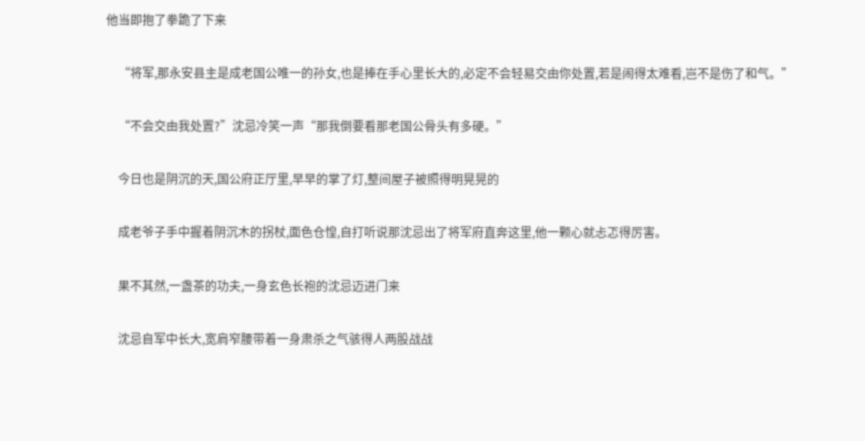他当即抱了拳跪了下来

    “将军,那永安县主是成老国公唯一的孙女,也是捧在手心里长大的,必定不会轻易交由你处置,若是闹得太难看,岂不是伤了和气。”

    “不会交由我处置?”沈忌冷笑一声“那我倒要看那老国公骨头有多硬。”

    今日也是阴沉的天,国公府正厅里,早早的掌了灯,整间屋子被照得明晃晃的

    成老爷子手中握着阴沉木的拐杖,面色仓惶,自打听说那沈忌出了将军府直奔这里,他一颗心就忐忑得厉害。

    果不其然,一盏茶的功夫,一身玄色长袍的沈忌迈进门来

    沈忌自军中长大,宽肩窄腰带着一身肃杀之气骇得人两股战战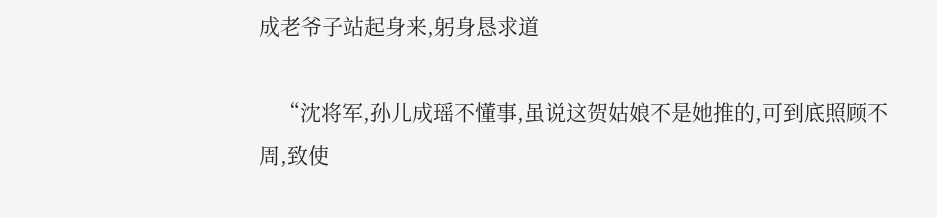成老爷子站起身来,躬身恳求道

    “沈将军,孙儿成瑶不懂事,虽说这贺姑娘不是她推的,可到底照顾不周,致使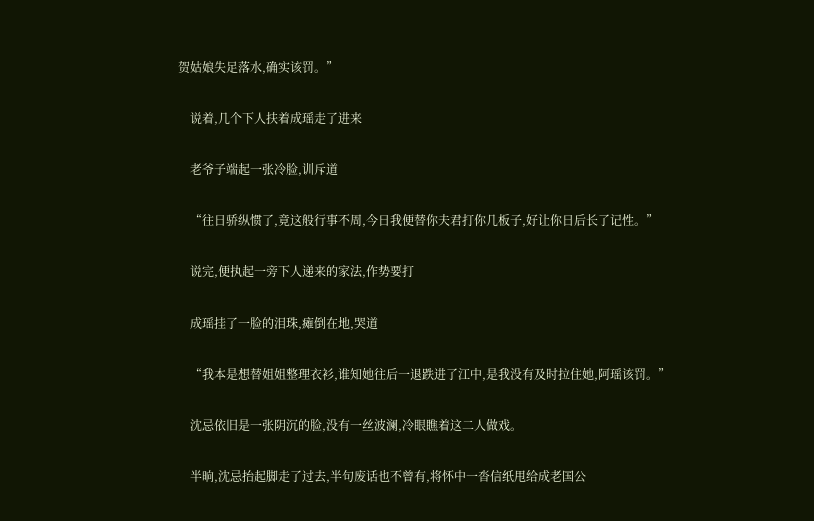贺姑娘失足落水,确实该罚。”

    说着,几个下人扶着成瑶走了进来

    老爷子端起一张冷脸,训斥道

    “往日骄纵惯了,竟这般行事不周,今日我便替你夫君打你几板子,好让你日后长了记性。”

    说完,便执起一旁下人递来的家法,作势要打

    成瑶挂了一脸的泪珠,瘫倒在地,哭道

    “我本是想替姐姐整理衣衫,谁知她往后一退跌进了江中,是我没有及时拉住她,阿瑶该罚。”

    沈忌依旧是一张阴沉的脸,没有一丝波澜,冷眼瞧着这二人做戏。

    半晌,沈忌抬起脚走了过去,半句废话也不曾有,将怀中一沓信纸甩给成老国公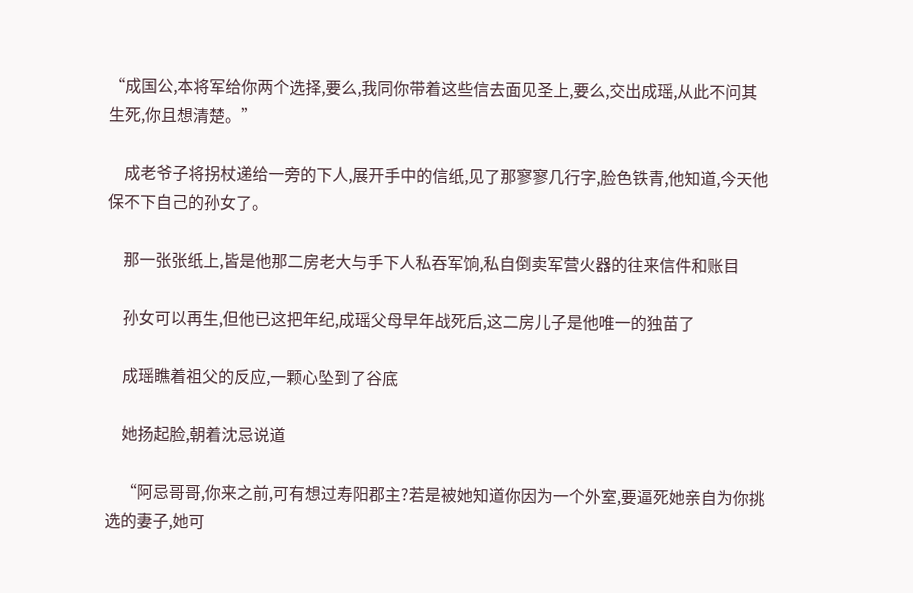“成国公,本将军给你两个选择,要么,我同你带着这些信去面见圣上,要么,交出成瑶,从此不问其生死,你且想清楚。”

    成老爷子将拐杖递给一旁的下人,展开手中的信纸,见了那寥寥几行字,脸色铁青,他知道,今天他保不下自己的孙女了。

    那一张张纸上,皆是他那二房老大与手下人私吞军饷,私自倒卖军营火器的往来信件和账目

    孙女可以再生,但他已这把年纪,成瑶父母早年战死后,这二房儿子是他唯一的独苗了

    成瑶瞧着祖父的反应,一颗心坠到了谷底

    她扬起脸,朝着沈忌说道

    “阿忌哥哥,你来之前,可有想过寿阳郡主?若是被她知道你因为一个外室,要逼死她亲自为你挑选的妻子,她可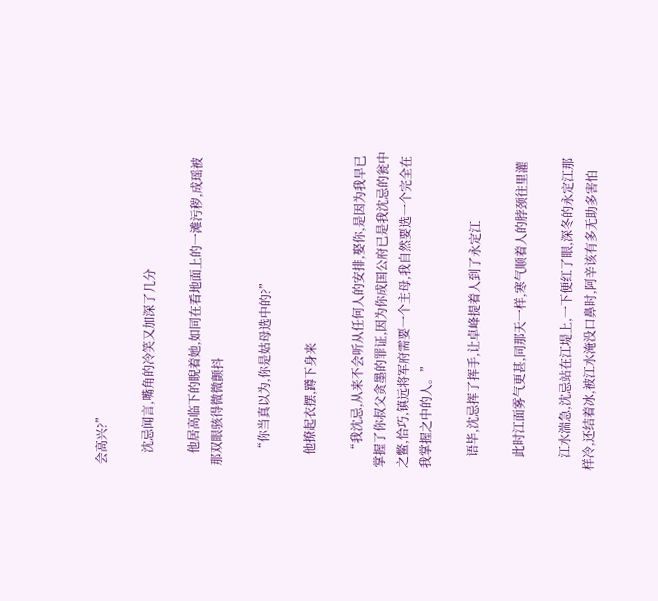会高兴?”

    沈忌闻言,嘴角的冷笑又加深了几分

    他居高临下的睨着她,如同在看地面上的一滩污秽,成瑶被那双眼骇得微微颤抖

    “你当真以为,你是姑母选中的?”

    他撩起衣摆,蹲下身来

    “我沈忌,从来不会听从任何人的安排,娶你,是因为我早已掌握了你叔父贪墨的罪证,因为你成国公府已是我沈忌的瓮中之鳖,恰巧,镇远将军府需要一个主母,我自然要选一个完全在我掌握之中的人。”

    语毕,沈忌挥了挥手,让卓峰提着人到了永定江

    此时江面雾气更甚,同那天一样,寒气顺着人的脖颈往里灌

    江水湍急,沈忌站在江堤上,一下便红了眼,深冬的永定江那样冷,还结着冰,被江水淹没口鼻时,阿辛该有多无助多害怕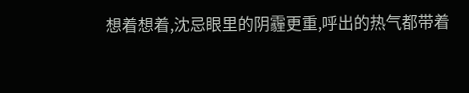想着想着,沈忌眼里的阴霾更重,呼出的热气都带着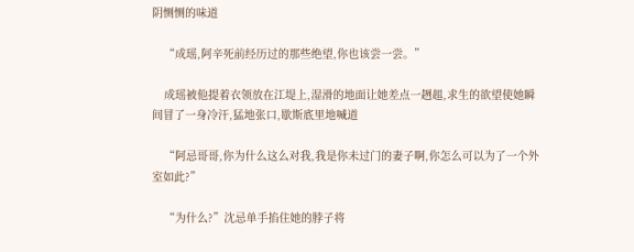阴恻恻的味道

    “成瑶,阿辛死前经历过的那些绝望,你也该尝一尝。”

    成瑶被他提着衣领放在江堤上,湿滑的地面让她差点一趔趄,求生的欲望使她瞬间冒了一身冷汗,猛地张口,歇斯底里地喊道

    “阿忌哥哥,你为什么这么对我,我是你未过门的妻子啊,你怎么可以为了一个外室如此?”

    “为什么?”沈忌单手掐住她的脖子将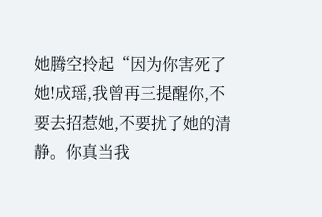她腾空拎起“因为你害死了她!成瑶,我曾再三提醒你,不要去招惹她,不要扰了她的清静。你真当我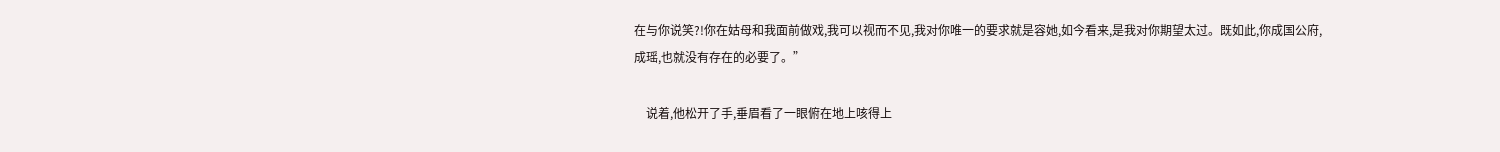在与你说笑?!你在姑母和我面前做戏,我可以视而不见,我对你唯一的要求就是容她,如今看来,是我对你期望太过。既如此,你成国公府,成瑶,也就没有存在的必要了。”

    说着,他松开了手,垂眉看了一眼俯在地上咳得上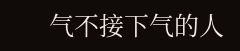气不接下气的人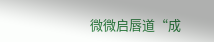微微启唇道“成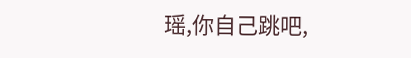瑶,你自己跳吧,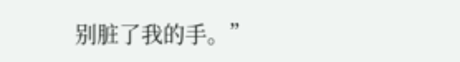别脏了我的手。”